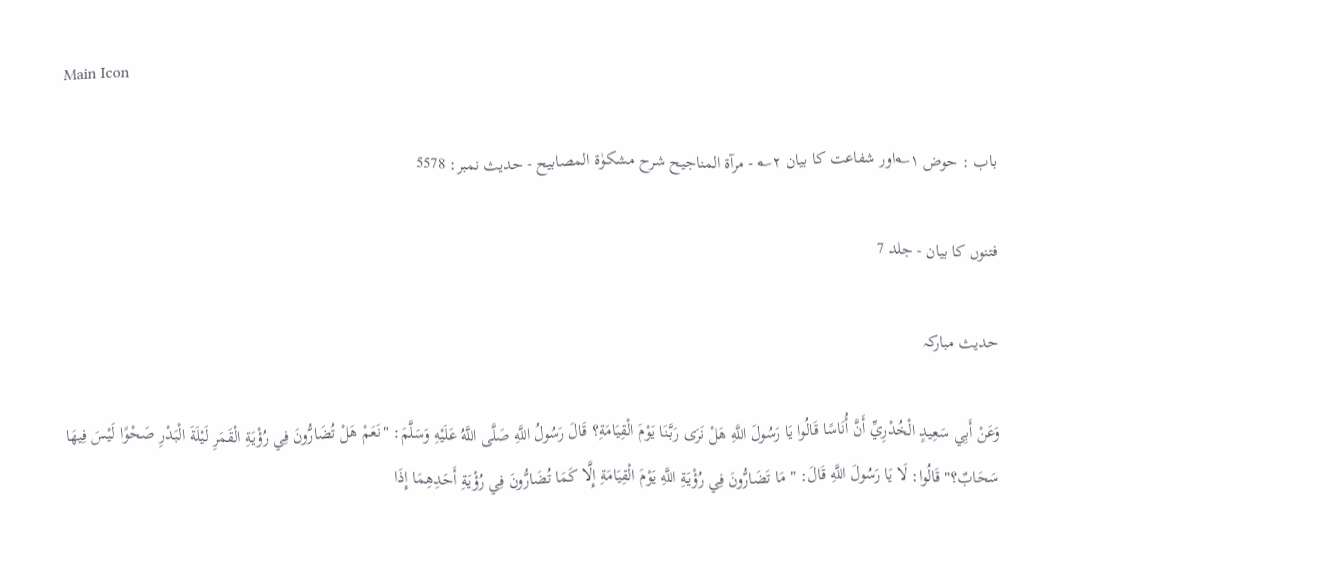Main Icon

باب : حوض ۱؎اور شفاعت کا بیان ۲؎ - مرآۃ المناجیح شرح مشکوٰۃ المصابیح - حدیث نمبر: 5578

فتنوں کا بیان - جلد 7

حدیث مبارکہ

وَعَنْ أَبِي سَعِيدٍ الْخُدْرِيِّ أَنَّ أُنَاسًا قَالُوا يَا رَسُولَ اللَّهِ هَلْ نَرَى رَبَّنَا يَوْمَ الْقِيَامَةِ؟ قَالَ رَسُولُ اللَّهِ صَلَّى اللَّهُ عَلَيْهِ وَسَلَّمَ: "نَعَمْ هَلْ تُضَارُّونَ فِي رُؤْيَةِ الْقَمَرِ لَيْلَةَ الْبَدْرِ صَحْوًا لَيْسَ فِيهَا سَحَابٌ؟" قَالُوا: لَا يَا رَسُولَ اللَّهِ قَالَ: " مَا تَضَارُّونَ فِي رُؤْيَةِ اللَّهِ يَوْمَ الْقِيَامَةِ إِلَّا كَمَا تُضَارُّونَ فِي رُؤْيَةِ أَحَدِهِمَا إِذَا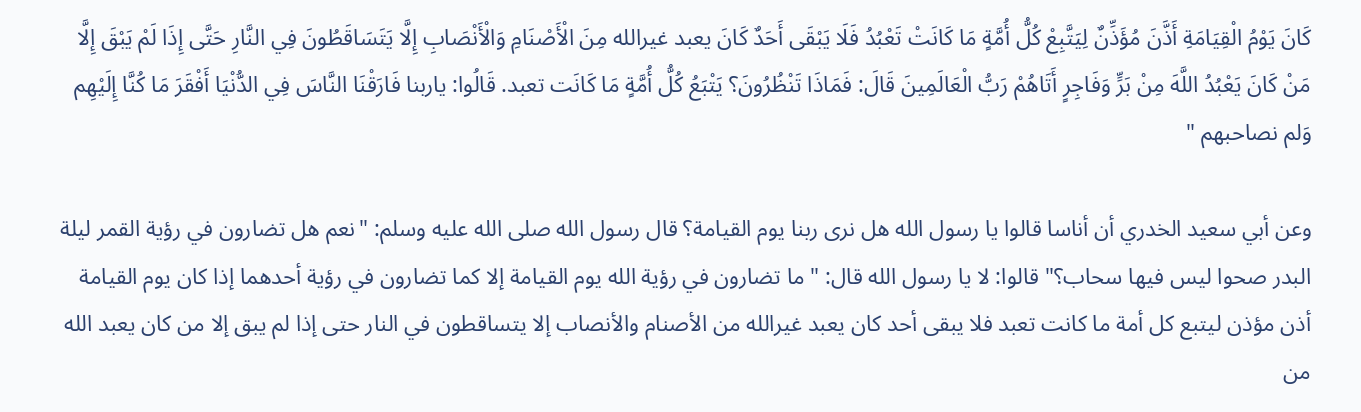كَانَ يَوْمُ الْقِيَامَةِ أَذَّنَ مُؤَذِّنٌ لِيَتَّبِعْ كُلُّ أُمَّةٍ مَا كَانَتْ تَعْبُدُ فَلَا يَبْقَى أَحَدٌ كَانَ يعبد غيرالله مِنَ الْأَصْنَامِ وَالْأَنْصَابِ إِلَّا يَتَسَاقَطُونَ فِي النَّارِ حَتَّى إِذَا لَمْ يَبْقَ إِلَّا مَنْ كَانَ يَعْبُدُ اللَّهَ مِنْ بَرٍّ وَفَاجِرٍ أَتَاهُمْ رَبُّ الْعَالَمِينَ قَالَ: فَمَاذَا تَنْظُرُونَ؟ يَتْبَعُ كُلُّ أُمَّةٍ مَا كَانَت تعبد. قَالُوا: ياربنا فَارَقْنَا النَّاسَ فِي الدُّنْيَا أَفْقَرَ مَا كُنَّا إِلَيْهِم وَلم نصاحبهم "

وعن أبي سعيد الخدري أن أناسا قالوا يا رسول الله هل نرى ربنا يوم القيامة؟ قال رسول الله صلى الله عليه وسلم: "نعم هل تضارون في رؤية القمر ليلة البدر صحوا ليس فيها سحاب؟" قالوا: لا يا رسول الله قال: " ما تضارون في رؤية الله يوم القيامة إلا كما تضارون في رؤية أحدهما إذا كان يوم القيامة أذن مؤذن ليتبع كل أمة ما كانت تعبد فلا يبقى أحد كان يعبد غيرالله من الأصنام والأنصاب إلا يتساقطون في النار حتى إذا لم يبق إلا من كان يعبد الله من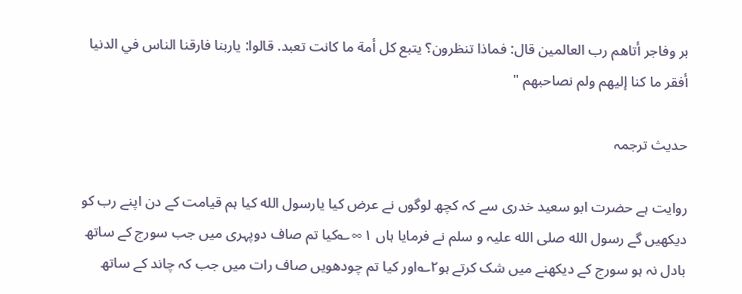بر وفاجر أتاهم رب العالمين قال: فماذا تنظرون؟ يتبع كل أمة ما كانت تعبد. قالوا: ياربنا فارقنا الناس في الدنيا أفقر ما كنا إليهم ولم نصاحبهم "

حدیث ترجمہ

روایت ہے حضرت ابو سعید خدری سے کہ کچھ لوگوں نے عرض کیا یارسول الله کیا ہم قیامت کے دن اپنے رب کو دیکھیں گے رسول الله صلی الله علیہ و سلم نے فرمایا ہاں ۱∞؎کیا تم صاف دوپہری میں جب سورج کے ساتھ بادل نہ ہو سورج کے دیکھنے میں شک کرتے ہو۲؎اور کیا تم چودھویں صاف رات میں جب کہ چاند کے ساتھ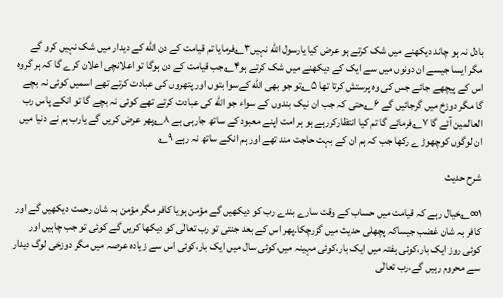بادل نہ ہو چاند دیکھنے میں شک کرتے ہو عرض کیا یارسول الله نہیں۳؎فرمایا تم قیامت کے دن الله کے دیدار میں شک نہیں کرو گے مگر ایسا جیسے ان دونوں میں سے ایک کے دیکھنے میں شک کرتے ہو۴؎جب قیامت کے دن ہوگا تو اعلانچی اعلان کرے گا کہ ہر گروہ اس کے پیچھے جائے جس کی وہ پرستش کرتا تھا ۵؎تو جو بھی الله کےسوا بتوں اور پتھروں کی عبادت کرتے تھے اسمیں کوئی نہ بچے گا مگر دوزخ میں گرجائیں گے ۶؎حتی کہ جب ان نیک بندوں کے سواء جو الله کی عبادت کرتے تھے کوئی نہ بچے گا تو انکے پاس رب العالمین آئے گا ۷؎فرمائے گا تم کیا انتظارکررہے ہو ہر امت اپنے معبود کے ساتھ جارہی ہے ۸؎پھر عرض کریں گے یارب ہم نے دنیا میں ان لوگوں کوچھوڑ ے رکھا جب کہ ہم ان کے بہت حاجت مند تھے اور ہم انکے ساتھ نہ رہے ۹؎

شرح حدیث

۱∞؎خیال رہے کہ قیامت میں حساب کے وقت سارے بندے رب کو دیکھیں گے مؤمن ہویا کافر مگر مؤمن بہ شان رحمت دیکھیں گے اور کافر بہ شان غضب جیساکہ پچھلی حدیث میں گزرچکا۔پھر اس کے بعد جنتی تو رب تعالٰی کو دیکھا کریں گے کوئی تو جب چاہیں اور کوئی روز ایک بار،کوئی ہفتہ میں ایک بار،کوئی مہینہ میں،کوئی سال میں ایک بار،کوئی اس سے زیادہ عرصہ میں مگر دوزخی لوگ دیدار سے محروم رہیں گے،رب تعالٰی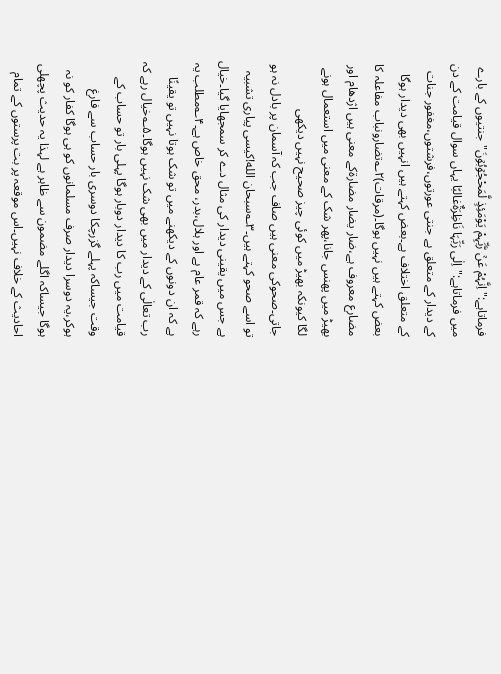فرماتاہے:"اِنَّہُمْ عَنۡ رَّبِّہِمْ یَوْمَئِذٍ لَّمَحْجُوۡبُوۡنَ"جنتیوں کے بارے میں فرماتاہے:"اِلٰی رَبِّہَا نَاظِرَۃٌغالبًا یہاں سوال قیامت کے دن کے دیدار کے متعلق ہے جنتی عورتوں،فرشتوں،مغفور جنات کے متعلق اختلاف ہے۔بعض کہتے ہیں انہیں بھی دیدار ہوگا بعض کہتے ہیں نہیں ہوگا۔(مرقات)۲؎تضارونباب مفاعلہ کا مضارع معروف ہے،ضار یضار مضارۃکے معنی ہیں اژدھام اور بھیڑ میں پھنس جانا،پھر شک کے معنی میں استعمال ہونے لگا کیونکہ بھیڑ میں کوئی چیز صحیح نہیں دیکھی جاتی۔صحوکی معنی ہیں صاف جب کہ آسمان پر بادل نہ ہو تو اسے صحو کہتے ہیں۔۳؎سبحان الله!کیسی پیاری تشبیہ ہے جس میں یقینی دیدار کی مثال دے کر سمجھایا گیا۔خیال رہے کہ قمر عام ہے اور ہلال،بدر، محق خاص ہے۔۴؎مطلب یہ ہے کہ ان دونوں کے دیکھنے میں تو شک ہوتا نہیں تو یقینًا رب تعالٰی کے دیدار میں بھی شک نہیں ہوگا۔۵؎خیال رہے کہ قیامت میں رب کا دیدار دوبار ہوگا پہلی بار تو حساب کے وقت جیساکہ پہلے گزرچکا دوسری بار حساب سے فارغ ہوکر،یہ دوسرا دیدار صرف مسلمانوں کو ہی ہوگا کفار کو نہ ہوگا جیساکہ اگلے مضمون سے ظاہر ہے لہذا یہ حدیث پچھلی احادیث کے خلاف نہیں۔اس موقعہ پر بت پرستوں کے تمام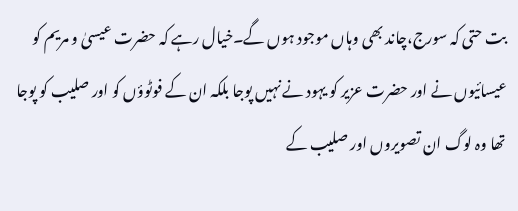بت حتی کہ سورج،چاند بھی وہاں موجود ہوں گے۔خیال رہے کہ حضرت عیسیٰ و مریم کو عیسائیوں نے اور حضرت عزیر کو یہود نے نہیں پوجا بلکہ ان کے فوٹوؤں کو اور صلیب کو پوجا تھا وہ لوگ ان تصویروں اور صلیب کے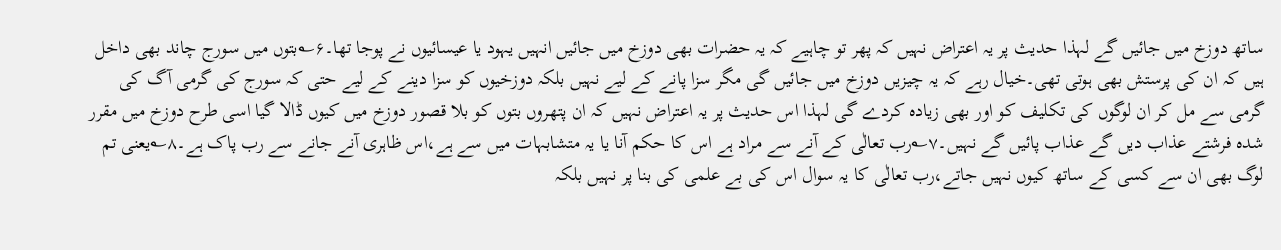ساتھ دوزخ میں جائیں گے لہذا حدیث پر یہ اعتراض نہیں کہ پھر تو چاہیے کہ یہ حضرات بھی دوزخ میں جائیں انہیں یہود یا عیسائیوں نے پوجا تھا۔۶؎بتوں میں سورج چاند بھی داخل ہیں کہ ان کی پرستش بھی ہوتی تھی۔خیال رہے کہ یہ چیزیں دوزخ میں جائیں گی مگر سزا پانے کے لیے نہیں بلکہ دوزخیوں کو سزا دینے کے لیے حتی کہ سورج کی گرمی آگ کی گرمی سے مل کر ان لوگوں کی تکلیف کو اور بھی زیادہ کردے گی لہذا اس حدیث پر یہ اعتراض نہیں کہ ان پتھروں بتوں کو بلا قصور دوزخ میں کیوں ڈالا گیا اسی طرح دوزخ میں مقرر شدہ فرشتے عذاب دیں گے عذاب پائیں گے نہیں۔۷؎رب تعالٰی کے آنے سے مراد ہے اس کا حکم آنا یا یہ متشابہات میں سے ہے،اس ظاہری آنے جانے سے رب پاک ہے۔۸؎یعنی تم لوگ بھی ان سے کسی کے ساتھ کیوں نہیں جاتے،رب تعالٰی کا یہ سوال اس کی بے علمی کی بنا پر نہیں بلکہ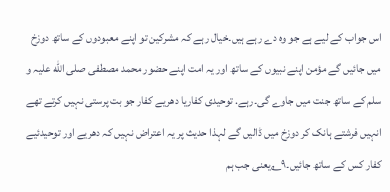اس جواب کے لیے ہے جو وہ دے رہے ہیں۔خیال رہے کہ مشرکین تو اپنے معبودوں کے ساتھ دوزخ میں جائیں گے مؤمن اپنے نبیوں کے ساتھ اور یہ امت اپنے حضور محمد مصطفی صلی الله علیہ و سلم کے ساتھ جنت میں جاوے گی۔رہے. توحیدی کفاریا دھریے کفار جو بت پرستی نہیں کرتے تھے انہیں فرشتے ہانک کر دوزخ میں ڈالیں گے لہذا حدیث پر یہ اعتراض نہیں کہ دھریے اور توحیدئیے کفار کس کے ساتھ جائیں۔۹؎یعنی جب ہم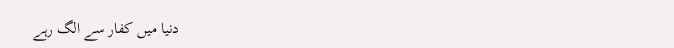دنیا میں کفار سے الگ رہے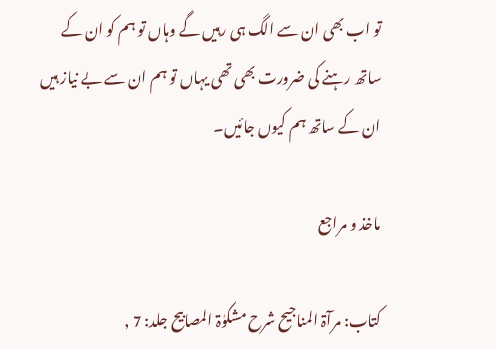تو اب بھی ان سے الگ ہی رہیں گے وہاں تو ہم کو ان کے ساتھ رہنے کی ضرورت بھی تھی یہاں تو ہم ان سے بے نیاز ہیں ان کے ساتھ ہم کیوں جائیں۔

ماخذ و مراجع

کتاب: مرآۃ المناجیح شرح مشکوٰۃ المصابیح جلد: 7 ,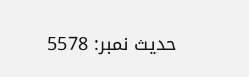حدیث نمبر: 5578